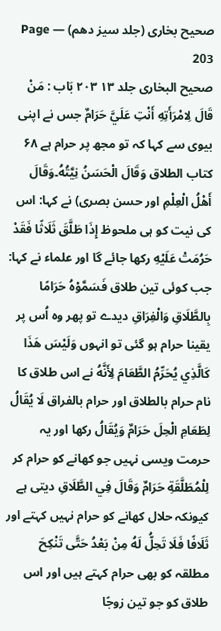صحیح بخاری (جلد سیز دھم) — Page 203
صحیح البخاری جلد ۱۳ ۲۰۳ بَاب : مَنْ قَالَ لِامْرَأَتِهِ أَنْتِ عَلَيَّ حَرَامٌ جس نے اپنی بیوی سے کہا کہ تو مجھ پر حرام ہے ۶۸ کتاب الطلاق وَقَالَ الْحَسَنُ نِيَّتُهُ۔وَقَالَ أَهْلُ الْعِلْمِ اور حسن بصری) نے کہا: اس کی نیت کو ہی ملحوظ إِذَا طَلَّقَ ثَلَاثًا فَقَدْ حَرُمَتْ عَلَيْهِ رکھا جائے گا اور علماء نے کہا: جب کوئی تین طلاق فَسَمَّوْهُ حَرَامًا بِالطَّلَاقِ وَالْفِرَاقِ دیدے تو پھر وہ اُس پر یقینا حرام ہو گئی تو انہوں وَلَيْسَ هَذَا كَالَّذِي يُحَرِّمُ الطَّعَامَ لِأَنَّهُ نے اس طلاق کا نام حرام بالطلاق اور حرام بالفراق لَا يُقَالُ لِطَعَامِ الْحِلَ حَرَامٌ وَيُقَالُ رکھا اور یہ حرمت ویسی نہیں جو کھانے کو حرام کر لِلْمُطَلَّقَةِ حَرَامٌ وَقَالَ فِي الطَّلَاقِ دیتی ہے کیونکہ حلال کھانے کو حرام نہیں کہتے اور ثَلَافًا فَلَا تَحِلُّ لَهُ مِنْ بَعْدُ حَتَّى تَنْكِحَ مطلقہ کو بھی حرام کہتے ہیں اور اس طلاق کو جو تین زوجًا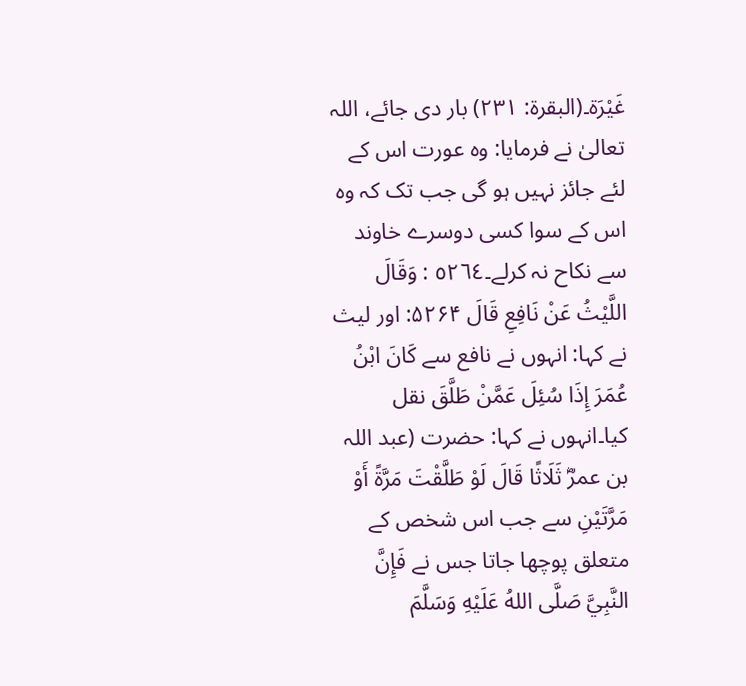غَيْرَة۔(البقرة: ٢٣١) بار دی جائے، اللہ تعالیٰ نے فرمایا: وہ عورت اس کے لئے جائز نہیں ہو گی جب تک کہ وہ اس کے سوا کسی دوسرے خاوند سے نکاح نہ کرلے۔٥٢٦٤ : وَقَالَ اللَّيْثُ عَنْ نَافِعِ قَالَ ۵۲۶۴: اور لیث نے کہا: انہوں نے نافع سے كَانَ ابْنُ عُمَرَ إِذَا سُئِلَ عَمَّنْ طَلَّقَ نقل کیا۔انہوں نے کہا: حضرت (عبد اللہ بن عمرؓ ثَلَاثًا قَالَ لَوْ طَلَّقْتَ مَرَّةً أَوْ مَرَّتَيْنِ سے جب اس شخص کے متعلق پوچھا جاتا جس نے فَإِنَّ النَّبِيَّ صَلَّى اللهُ عَلَيْهِ وَسَلَّمَ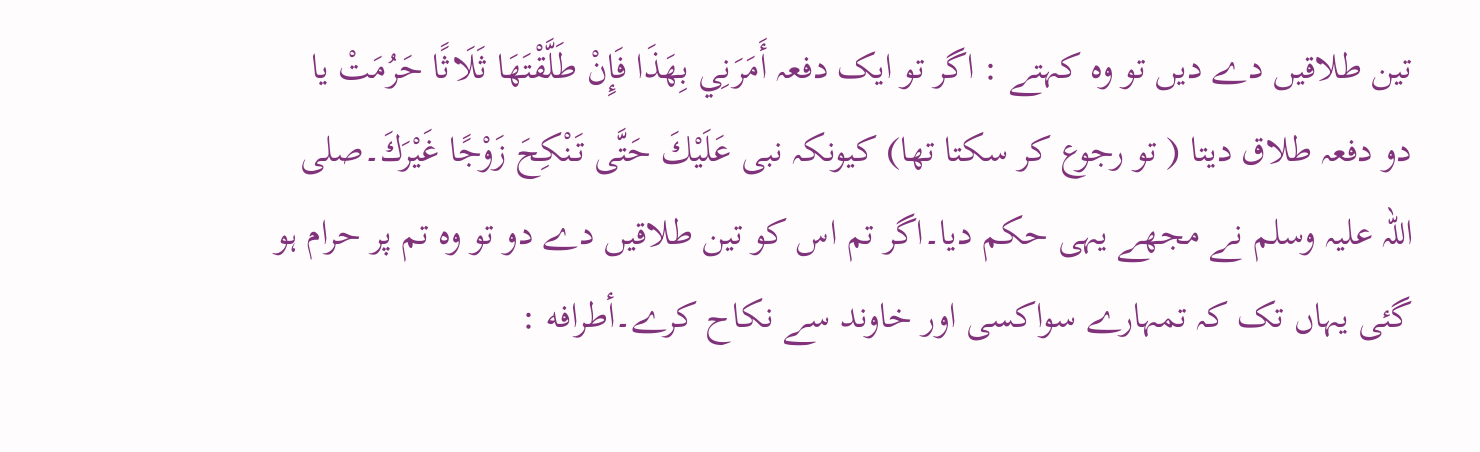تین طلاقیں دے دیں تو وہ کہتے : اگر تو ایک دفعہ أَمَرَنِي بِهَذَا فَإِنْ طَلَّقْتَهَا ثَلَاثًا حَرُمَتْ یا دو دفعہ طلاق دیتا ( تو رجوع کر سکتا تھا) کیونکہ نبی عَلَيْكَ حَتَّى تَنْكِحَ زَوْجًا غَيْرَكَ۔صلی اللہ علیہ وسلم نے مجھے یہی حکم دیا۔اگر تم اس کو تین طلاقیں دے دو تو وہ تم پر حرام ہو گئی یہاں تک کہ تمہارے سواکسی اور خاوند سے نکاح کرے۔أطرافه :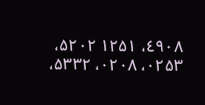٤٩٠٨، ۱۲۵۱ ۵۲۰۲، ۰۲۵۳، ۰۲۰۸، ۵۳۳۲،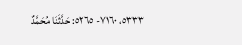٥٣٣٣، ٧١٦٠- ٥٢٦٥: حَدَّثَنَا مُحَمَّدٌ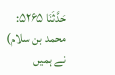حَدَّثَنَا ۵۲۶۵: محمد بن سلام) نے ہمیں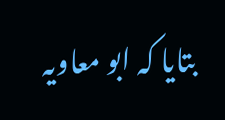بتایا کہ ابو معاویہ